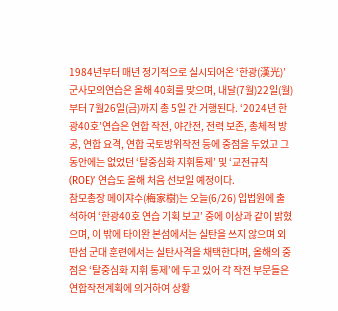1984년부터 매년 정기적으로 실시되어온 ‘한광(漢光)’군사모의연습은 올해 40회를 맞으며, 내달(7월)22일(월)부터 7월26일(금)까지 총 5일 간 거행된다. ‘2024년 한광40호’연습은 연합 작전, 야간전, 전력 보존, 총체적 방공, 연합 요격, 연합 국토방위작전 등에 중점을 두었고 그동안에는 없었던 ‘탈중심화 지휘통제’ 및 ‘교전규칙(ROE)’ 연습도 올해 처음 선보일 예정이다.
참모총장 메이쟈수(梅家樹)는 오늘(6/26) 입법원에 출석하여 ‘한광40호 연습 기획 보고’ 중에 이상과 같이 밝혔으며, 이 밖에 타이완 본섬에서는 실탄을 쓰지 않으며 외딴섬 군대 훈련에서는 실탄사격을 채택한다며, 올해의 중점은 ‘탈중심화 지휘 통제’에 두고 있어 각 작전 부문들은 연합작전계획에 의거하여 상황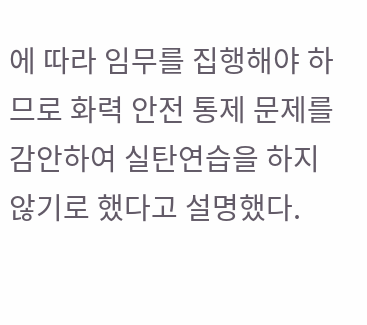에 따라 임무를 집행해야 하므로 화력 안전 통제 문제를 감안하여 실탄연습을 하지 않기로 했다고 설명했다.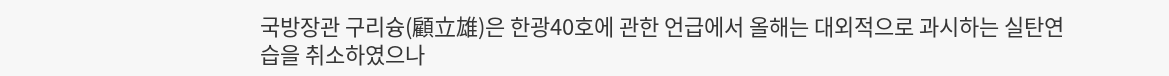국방장관 구리슝(顧立雄)은 한광40호에 관한 언급에서 올해는 대외적으로 과시하는 실탄연습을 취소하였으나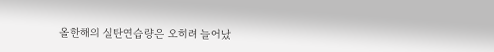올한해의 실탄연습량은 오히려 늘어났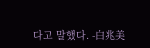다고 말했다. -白兆美